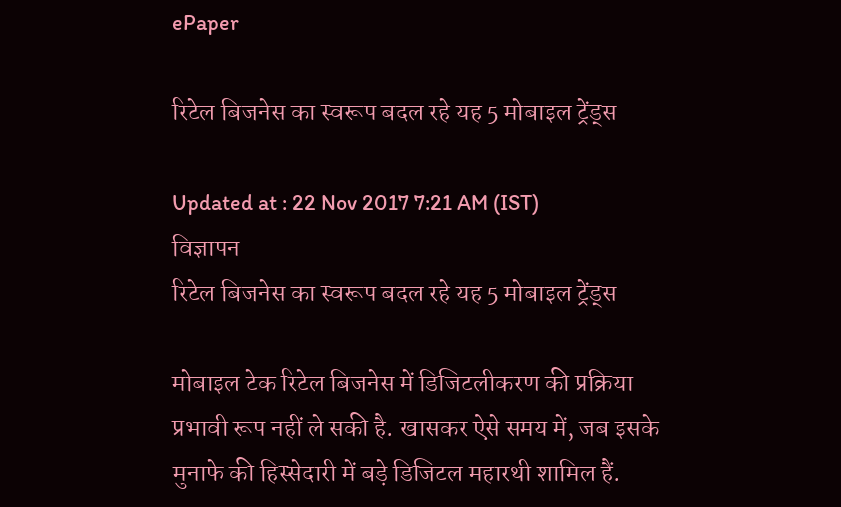ePaper

रिटेल बिजनेस का स्वरूप बदल रहे यह 5 मोबाइल ट्रेंड्स

Updated at : 22 Nov 2017 7:21 AM (IST)
विज्ञापन
रिटेल बिजनेस का स्वरूप बदल रहे यह 5 मोबाइल ट्रेंड्स

मोबाइल टेक रिटेल बिजनेस में डिजिटलीकरण की प्रक्रिया प्रभावी रूप नहीं ले सकी है. खासकर ऐसे समय में, जब इसके मुनाफे की हिस्सेदारी में बड़े डिजिटल महारथी शामिल हैं.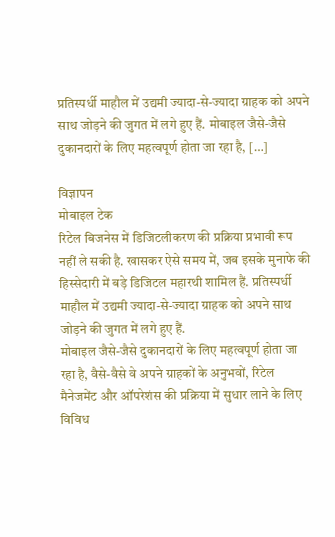प्रतिस्पर्धी माहौल में उद्यमी ज्यादा-से-ज्यादा ग्राहक को अपने साथ जोड़ने की जुगत में लगे हुए हैं. मोबाइल जैसे-जैसे दुकानदारों के लिए महत्वपूर्ण होता जा रहा है, […]

विज्ञापन
मोबाइल टेक
रिटेल बिजनेस में डिजिटलीकरण की प्रक्रिया प्रभावी रूप नहीं ले सकी है. खासकर ऐसे समय में, जब इसके मुनाफे की हिस्सेदारी में बड़े डिजिटल महारथी शामिल हैं. प्रतिस्पर्धी माहौल में उद्यमी ज्यादा-से-ज्यादा ग्राहक को अपने साथ जोड़ने की जुगत में लगे हुए हैं.
मोबाइल जैसे-जैसे दुकानदारों के लिए महत्वपूर्ण होता जा रहा है, वैसे-वैसे वे अपने ग्राहकों के अनुभवों, रिटेल मैनेजमेंट और ऑपरेशंस की प्रक्रिया में सुधार लाने के लिए विविध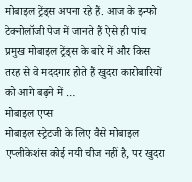मोबाइल ट्रेंड्स अपना रहे हैं. आज के इन्फो टेक्नोलॉजी पेज में जानते हैं ऐसे ही पांच प्रमुख मोबाइल ट्रेंड्स के बारे में और किस तरह से वे मददगार होते हैं खुदरा कारोबारियों को आगे बढ़ने में …
मोबाइल एप्स
मोबाइल स्ट्रेटजी के लिए वैसे मोबाइल एप्लीकेशंस कोई नयी चीज नहीं है, पर खुदरा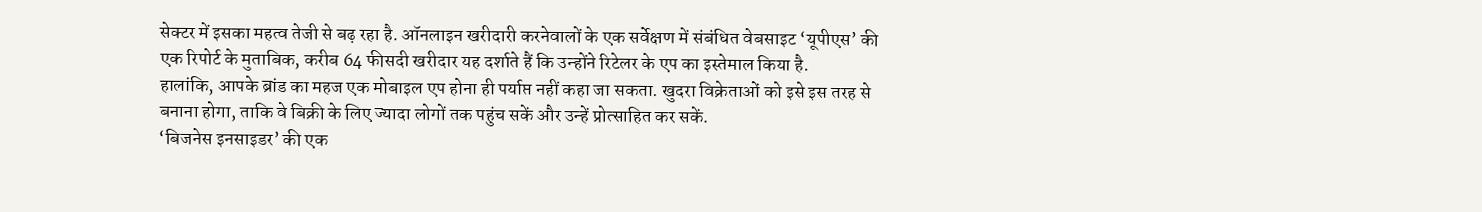सेक्टर में इसका महत्व तेजी से बढ़ रहा है. ऑनलाइन खरीदारी करनेवालों के एक सर्वेक्षण में संबंधित वेबसाइट ‘यूपीएस’ की एक रिपोर्ट के मुताबिक, करीब 64 फीसदी खरीदार यह दर्शाते हैं कि उन्होंने रिटेलर के एप का इस्तेमाल किया है.
हालांकि, आपके ब्रांड का महज एक मोबाइल एप होना ही पर्याप्त नहीं कहा जा सकता. खुदरा विक्रेताओं को इसे इस तरह से बनाना होगा, ताकि वे बिक्री के लिए ज्यादा लोगों तक पहुंच सकें और उन्हें प्रोत्साहित कर सकें.
‘बिजनेस इनसाइडर’ की एक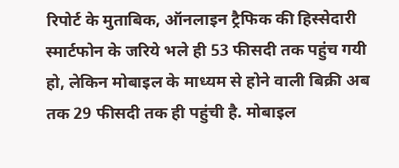रिपोर्ट के मुताबिक, ऑनलाइन ट्रैफिक की हिस्सेदारी स्मार्टफोन के जरिये भले ही 53 फीसदी तक पहुंच गयी हो, लेकिन मोबाइल के माध्यम से होने वाली बिक्री अब तक 29 फीसदी तक ही पहुंची है. मोबाइल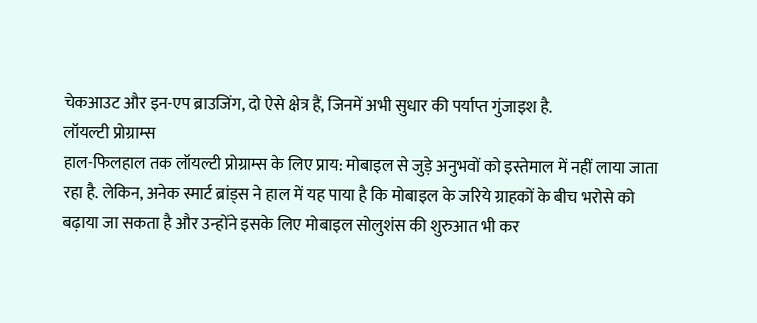चेकआउट और इन-एप ब्राउजिंग, दो ऐसे क्षेत्र हैं, जिनमें अभी सुधार की पर्याप्त गुंजाइश है.
लॉयल्टी प्रोग्राम्स
हाल-फिलहाल तक लॉयल्टी प्रोग्राम्स के लिए प्राय: मोबाइल से जुड़े अनुभवों को इस्तेमाल में नहीं लाया जाता रहा है. लेकिन, अनेक स्मार्ट ब्रांड्स ने हाल में यह पाया है कि मोबाइल के जरिये ग्राहकों के बीच भरोसे को बढ़ाया जा सकता है और उन्होंने इसके लिए मोबाइल सोलुशंस की शुरुआत भी कर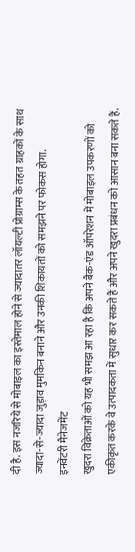दी है. इस नजरिये से मोबाइल का इस्तेमाल होने से ज्यादातर लॉयल्टी प्रोग्राम्स के तहत ग्राहकों के साथ ज्यादा-से-ज्यादा जुड़ाव मुमकिन बनाने और उनकी शिकायतों को समझने पर फोकस होगा.
इनवेंटरी मैनेजमेंट
खुदरा विक्रेताओं को यह भी समझ आ रहा है कि अपने बैक-एंड ऑपरेशन में मोबाइल उपकरणों को एकीकृत करके वे उत्पादकता में सुधार कर सकते हैं और अपने खुदरा प्रबंधन को आसान बना सकते हैं.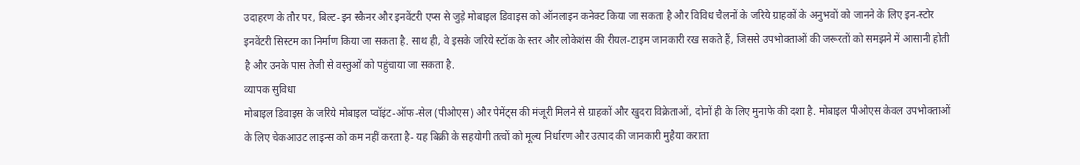उदाहरण के तौर पर, बिल्ट-इन स्कैनर और इनवेंटरी एप्स से जुड़े मोबाइल डिवाइस को ऑनलाइन कनेक्ट किया जा सकता है और विविध चैलनों के जरिये ग्राहकों के अनुभवों को जानने के लिए इन-स्टोर इनवेंटरी सिस्टम का निर्माण किया जा सकता है. साथ ही, वे इसके जरिये स्टॉक के स्तर और लोकेशंस की रीयल-टाइम जानकारी रख सकते हैं, जिससे उपभोक्ताओं की जरूरतों को समझने में आसानी होती है और उनके पास तेजी से वस्तुओं को पहुंचाया जा सकता है.
व्यापक सुविधा
मोबाइल डिवाइस के जरिये मोबाइल प्वॉइंट-ऑफ-सेल (पीओएस) और पेमेंट्स की मंजूरी मिलने से ग्राहकों और खुदरा विक्रेताओं, दोनों ही के लिए मुनाफे की दशा है. मोबाइल पीओएस केवल उपभोक्ताओं के लिए चेकआउट लाइन्स को कम नहीं करता है- यह बिक्री के सहयोगी तत्वों को मूल्य निर्धारण और उत्पाद की जानकारी मुहैया कराता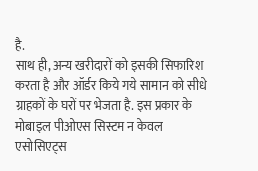है.
साथ ही, अन्य खरीदारों को इसकी सिफारिश करता है और ऑर्डर किये गये सामान को सीधे ग्राहकों के घरों पर भेजता है. इस प्रकार के मोबाइल पीओएस सिस्टम न केवल एसोसिएट्स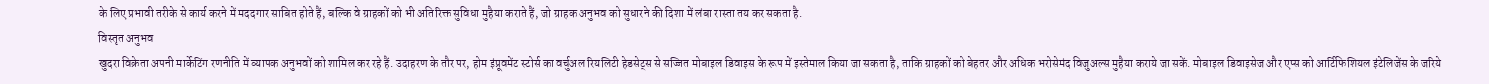के लिए प्रभावी तरीके से कार्य करने में मददगार साबित होते हैं, बल्कि वे ग्राहकों को भी अतिरिक्त सुविधा मुहैया कराते हैं, जो ग्राहक अनुभव को सुधारने की दिशा में लंबा रास्ता तय कर सकता है.
विस्तृत अनुभव
खुदरा विक्रेता अपनी मार्केटिंग रणनीति में व्यापक अनुभवों को शामिल कर रहे हैं. उदाहरण के तौर पर, होम इंप्रूवमेंट स्टोर्स का वर्चुअल रियलिटी हेडसेट्स से सज्जित मोबाइल डिवाइस के रूप में इस्तेमाल किया जा सकता है, ताकि ग्राहकों को बेहतर और अधिक भरोसेमंद विजुअल्स मुहैया कराये जा सकें. मोबाइल डिवाइसेज और एप्स को आर्टिफिशियल इंटेलिजेंस के जरिये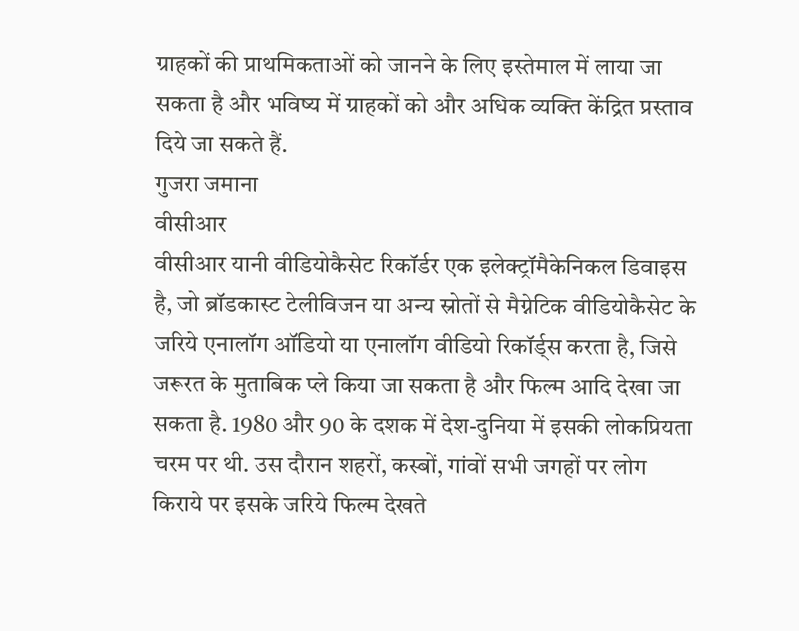ग्राहकों की प्राथमिकताओं को जानने के लिए इस्तेमाल में लाया जा सकता है और भविष्य में ग्राहकों को और अधिक व्यक्ति केंद्रित प्रस्ताव दिये जा सकते हैं.
गुजरा जमाना
वीसीआर
वीसीआर यानी वीडियोकैसेट रिकॉर्डर एक इलेक्ट्रॉमैकेनिकल डिवाइस है, जो ब्रॉडकास्ट टेलीविजन या अन्य स्रोतों से मैग्नेटिक वीडियोकैसेट के जरिये एनालॉग ऑडियो या एनालॉग वीडियो रिकॉर्ड्स करता है, जिसे जरूरत के मुताबिक प्ले किया जा सकता है और फिल्म आदि देखा जा सकता है. 1980 और 90 के दशक में देश-दुनिया में इसकी लोकप्रियता चरम पर थी. उस दौरान शहरों, कस्बों, गांवों सभी जगहों पर लोग किराये पर इसके जरिये फिल्म देखते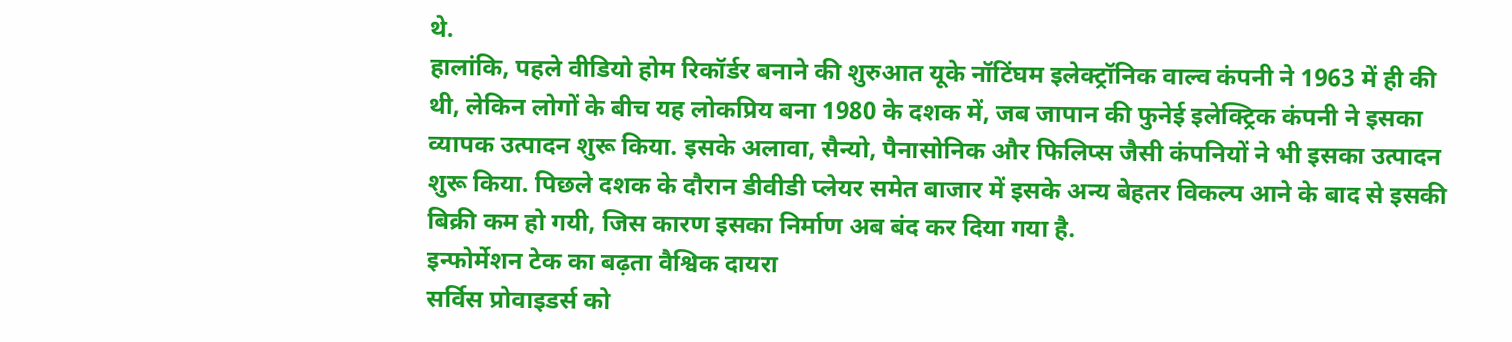थे.
हालांकि, पहले वीडियो होम रिकॉर्डर बनाने की शुरुआत यूके नॉटिंघम इलेक्ट्रॉनिक वाल्व कंपनी ने 1963 में ही की थी, लेकिन लोगों के बीच यह लोकप्रिय बना 1980 के दशक में, जब जापान की फुनेई इलेक्ट्रिक कंपनी ने इसका व्यापक उत्पादन शुरू किया. इसके अलावा, सैन्यो, पैनासोनिक और फिलिप्स जैसी कंपनियों ने भी इसका उत्पादन शुरू किया. पिछले दशक के दौरान डीवीडी प्लेयर समेत बाजार में इसके अन्य बेहतर विकल्प आने के बाद से इसकी बिक्री कम हो गयी, जिस कारण इसका निर्माण अब बंद कर दिया गया है.
इन्फोर्मेशन टेक का बढ़ता वैश्विक दायरा
सर्विस प्रोवाइडर्स को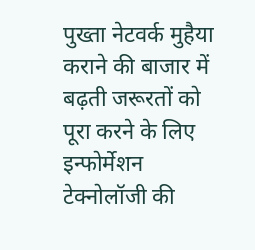पुख्ता नेटवर्क मुहैया कराने की बाजार में बढ़ती जरूरतों को पूरा करने के लिए इन्फोर्मेशन टेक्नोलॉजी की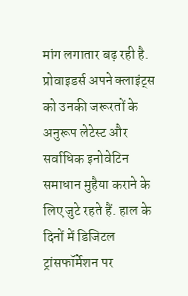मांग लगातार बढ़ रही है. प्रोवाइडर्स अपने क्लाइंट्स को उनकी जरूरतों के अनुरूप लेटेस्ट और सर्वाधिक इनोवेटिन समाधान मुहैया कराने के लिए जुटे रहते हैं. हाल के दिनों में डिजिटल ट्रांसफॉर्मेशन पर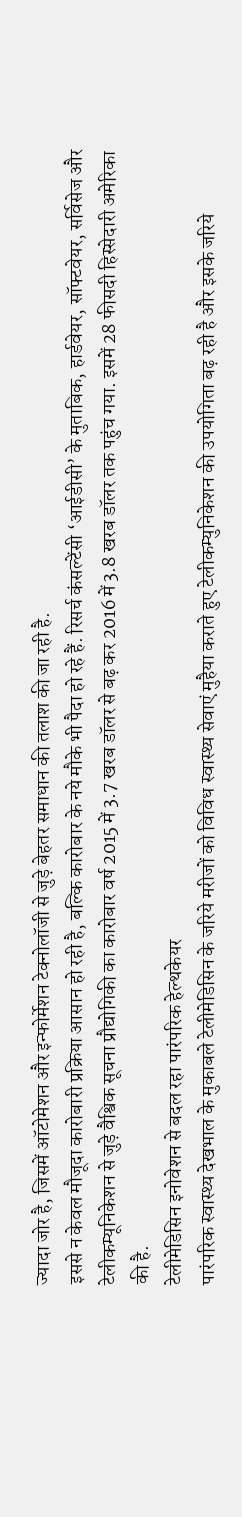ज्यादा जोर है, जिसमें ऑटोमेशन और इन्फोर्मेशन टेक्नोलॉजी से जुड़े बेहतर समाधान की तलाश की जा रही है.
इससे न केवल मौजूदा कारोबारी प्रक्रिया आसान हो रही है, बल्कि कारोबार के नये मौके भी पैदा हो रहे हैं. रिसर्च कंसल्टेंसी ‘आईडीसी’ के मुताबिक, हार्डवेयर, सॉफ्टवेयर, सर्विसेज और टेलीकम्यूनिकेशन से जुड़े वैश्विक सूचना प्रौद्योगिकी का कारोबार वर्ष 2015 में 3.7 खरब डॉलर से बढ़ कर 2016 में 3.8 खरब डॉलर तक पहुंच गया. इसमें 28 फीसदी हिस्सेदारी अमेरिका की है.
टेलीमेडिसिन इनोवेशन से बदल रहा पारंपरिक हेल्थकेयर
पारंपरिक स्वास्थ्य देखभाल के मुकाबले टेलीमेडिसिन के जरिये मरीजों को विविध स्वास्थ्य सेवाएं मुहैया कराते हुए टेलीकम्युनिकेशन की उपयोगिता बढ़ रही है और इसके जरिये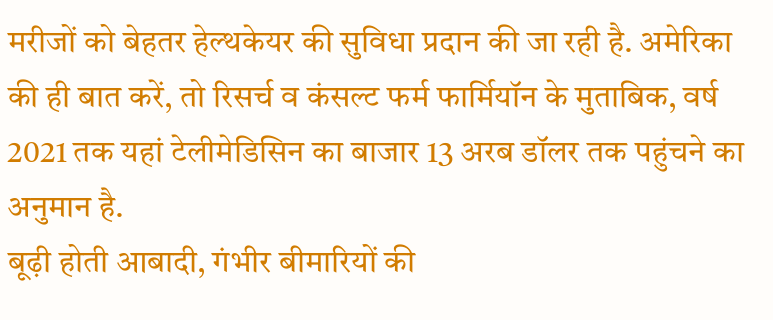मरीजों को बेहतर हेल्थकेयर की सुविधा प्रदान की जा रही है. अमेरिका की ही बात करें, तो रिसर्च व कंसल्ट फर्म फार्मियॉन के मुताबिक, वर्ष 2021 तक यहां टेलीमेडिसिन का बाजार 13 अरब डॉलर तक पहुंचने का अनुमान है.
बूढ़ी होती आबादी, गंभीर बीमारियों की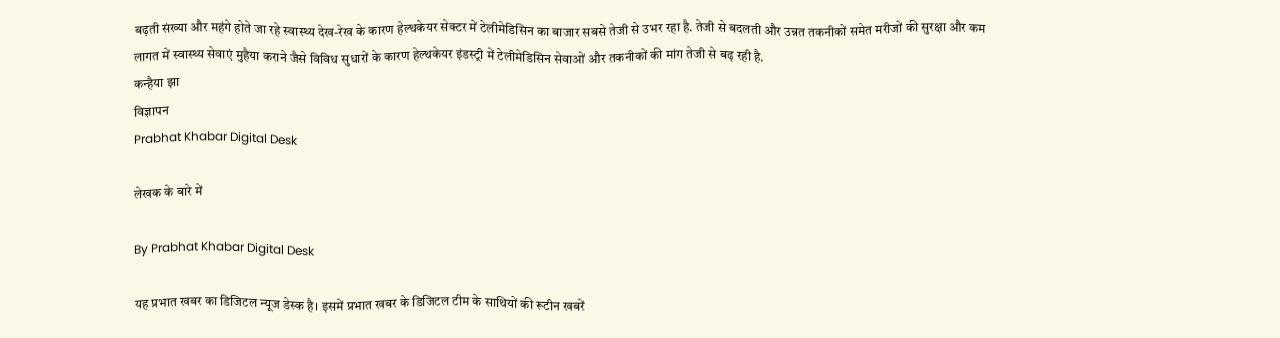बढ़ती संख्या और महंगे होते जा रहे स्वास्थ्य देख-रेख के कारण हेल्थकेयर सेक्टर में टेलीमेडिसिन का बाजार सबसे तेजी से उभर रहा है. तेजी से बदलती और उन्नत तकनीकों समेत मरीजों की सुरक्षा और कम लागत में स्वास्थ्य सेवाएं मुहैया कराने जैसे विविध सुधारों के कारण हेल्थकेयर इंडस्ट्री में टेलीमेडिसिन सेवाओं और तकनीकों की मांग तेजी से बढ़ रही है.
कन्हैया झा
विज्ञापन
Prabhat Khabar Digital Desk

लेखक के बारे में

By Prabhat Khabar Digital Desk

यह प्रभात खबर का डिजिटल न्यूज डेस्क है। इसमें प्रभात खबर के डिजिटल टीम के साथियों की रूटीन खबरें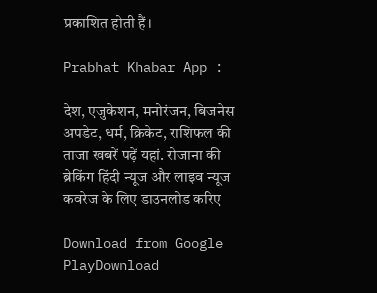प्रकाशित होती हैं।

Prabhat Khabar App :

देश, एजुकेशन, मनोरंजन, बिजनेस अपडेट, धर्म, क्रिकेट, राशिफल की ताजा खबरें पढ़ें यहां. रोजाना की ब्रेकिंग हिंदी न्यूज और लाइव न्यूज कवरेज के लिए डाउनलोड करिए

Download from Google PlayDownload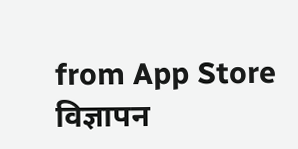from App Store
विज्ञापन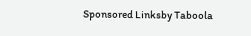Sponsored Linksby Taboola